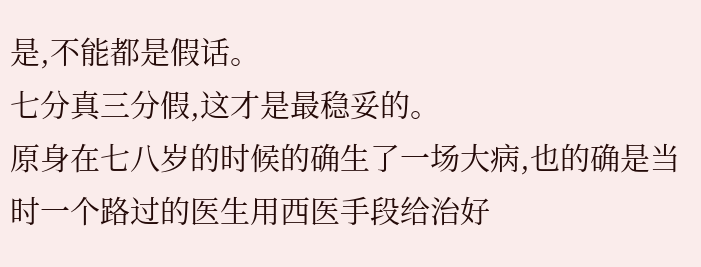是,不能都是假话。
七分真三分假,这才是最稳妥的。
原身在七八岁的时候的确生了一场大病,也的确是当时一个路过的医生用西医手段给治好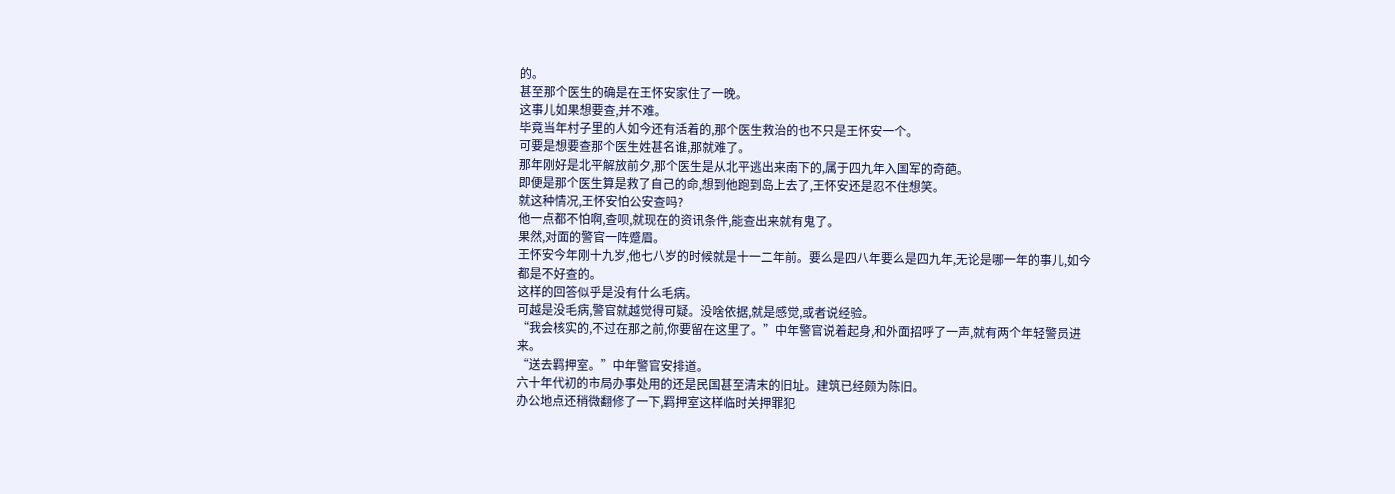的。
甚至那个医生的确是在王怀安家住了一晚。
这事儿如果想要查,并不难。
毕竟当年村子里的人如今还有活着的,那个医生救治的也不只是王怀安一个。
可要是想要查那个医生姓甚名谁,那就难了。
那年刚好是北平解放前夕,那个医生是从北平逃出来南下的,属于四九年入国军的奇葩。
即便是那个医生算是救了自己的命,想到他跑到岛上去了,王怀安还是忍不住想笑。
就这种情况,王怀安怕公安查吗?
他一点都不怕啊,查呗,就现在的资讯条件,能查出来就有鬼了。
果然,对面的警官一阵蹙眉。
王怀安今年刚十九岁,他七八岁的时候就是十一二年前。要么是四八年要么是四九年,无论是哪一年的事儿,如今都是不好查的。
这样的回答似乎是没有什么毛病。
可越是没毛病,警官就越觉得可疑。没啥依据,就是感觉,或者说经验。
“我会核实的,不过在那之前,你要留在这里了。”中年警官说着起身,和外面招呼了一声,就有两个年轻警员进来。
“送去羁押室。”中年警官安排道。
六十年代初的市局办事处用的还是民国甚至清末的旧址。建筑已经颇为陈旧。
办公地点还稍微翻修了一下,羁押室这样临时关押罪犯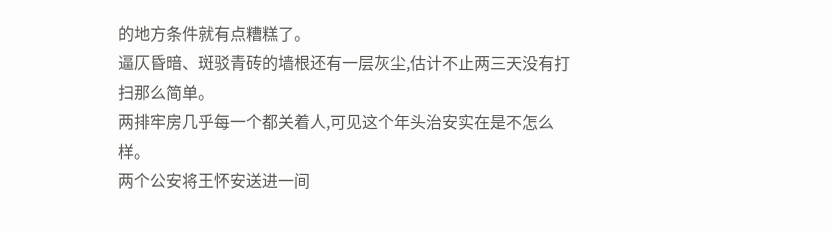的地方条件就有点糟糕了。
逼仄昏暗、斑驳青砖的墙根还有一层灰尘,估计不止两三天没有打扫那么简单。
两排牢房几乎每一个都关着人,可见这个年头治安实在是不怎么样。
两个公安将王怀安送进一间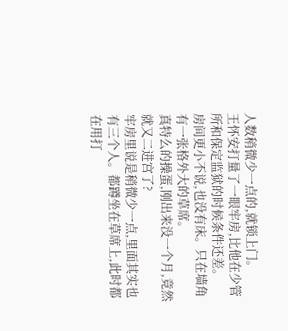人数稍微少一点的,就锁上门。
王怀安打量了一眼牢房,比他在少管所和保定监狱的时候条件还差。
房间更小不说,也没有床。只在墙角有一张格外大的草席。
真特么的操蛋,刚出来没一个月,竟然就又二进宫了?
牢房里说是稍微少一点,里面其实也有三个人。都蹲坐在草席上,此时都在用打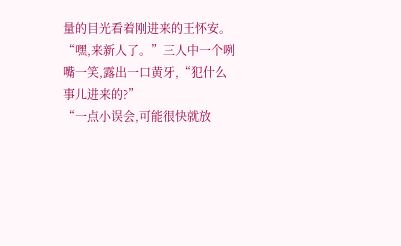量的目光看着刚进来的王怀安。
“嘿,来新人了。”三人中一个咧嘴一笑,露出一口黄牙,“犯什么事儿进来的?”
“一点小误会,可能很快就放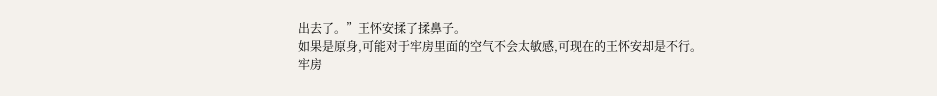出去了。”王怀安揉了揉鼻子。
如果是原身,可能对于牢房里面的空气不会太敏感,可现在的王怀安却是不行。
牢房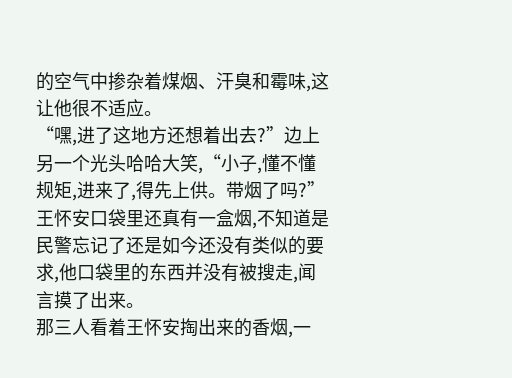的空气中掺杂着煤烟、汗臭和霉味,这让他很不适应。
“嘿,进了这地方还想着出去?”边上另一个光头哈哈大笑,“小子,懂不懂规矩,进来了,得先上供。带烟了吗?”
王怀安口袋里还真有一盒烟,不知道是民警忘记了还是如今还没有类似的要求,他口袋里的东西并没有被搜走,闻言摸了出来。
那三人看着王怀安掏出来的香烟,一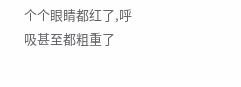个个眼睛都红了,呼吸甚至都粗重了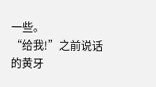一些。
“给我!”之前说话的黄牙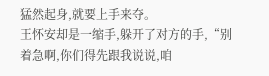猛然起身,就要上手来夺。
王怀安却是一缩手,躲开了对方的手,“别着急啊,你们得先跟我说说,咱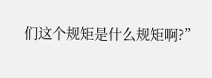们这个规矩是什么规矩啊?”